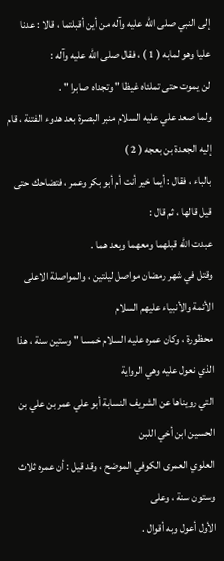إلى النبي صلى الله عليه وآله من أين أقبلتما ، قالا : عدنا عليا وهو لمابه ( 1 ) ، فقال صلى الله عليه وآله :
لن يموت حتى تملئاه غيظا " وتجداه صابرا " .
ولما صعد علي عليه السلام منبر البصرة بعد هدوء الفتنة ، قام إليه الجعدة بن بعجه ( 2 )
بالباء ، فقال : أيما خير أنت أم أبو بكر وعمر ، فتضاحك حتى قيل قالها ، ثم قال :
عبدت الله قبلهما ومعهما وبعد هما .
وقتل في شهر رمضان مواصل ليلتين ، والمواصلة الاعلى الأئمة والأنبياء عليهم السلام
محظورة ، وكان عمره عليه السلام خمسا " وستين سنة ، هذا الذي نعول عليه وهي الرواية
التي رويناها عن الشريف النسابة أبو علي عمر بن علي بن الحسين ابن أخي اللبن
العلوي العمرى الكوفي الموضح ، وقد قيل : أن عمره ثلاث وستون سنة ، وعلى
الأول أعول وبه أقوال .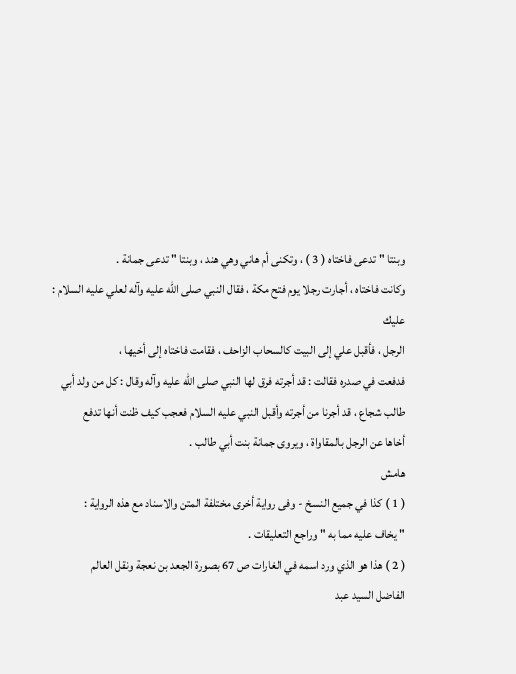وبنتا " تدعى فاختاه ( 3 ) ، وتكنى أم هاني وهي هند ، وبنتا " تدعى جمانة .
وكانت فاختاه ، أجارت رجلا يوم فتح مكة ، فقال النبي صلى الله عليه وآله لعلي عليه السلام : عليك
الرجل ، فأقبل علي إلى البيت كالسحاب الزاحف ، فقامت فاختاه إلى أخيها ،
فدفعت في صدره فقالت : قد أجرته فرق لها النبي صلى الله عليه وآله وقال : كل من ولد أبي
طالب شجاع ، قد أجرنا من أجرته وأقبل النبي عليه السلام فعجب كيف ظنت أنها تدفع
أخاها عن الرجل بالمقاواة ، ويروى جمانة بنت أبي طالب .
هامش
( 1 ) كذا في جميع النسخ - وفى رواية أخرى مختلفة المتن والاسناد مع هذه الرواية :
" يخاف عليه مما به " وراجع التعليقات .
( 2 ) هذا هو الذي ورد اسمه في الغارات ص 67 بصورة الجعد بن نعجة ونقل العالم
الفاضل السيد عبد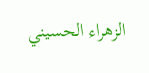الزهراء الحسيني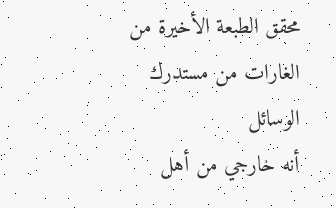محقق الطبعة الأخيرة من الغارات من مستدرك الوسائل
أنه خارجي من أهل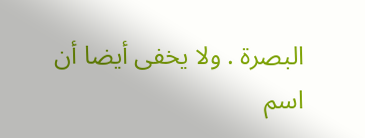البصرة . ولا يخفى أيضا أن اسم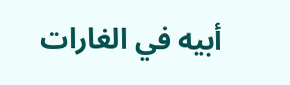أبيه في الغارات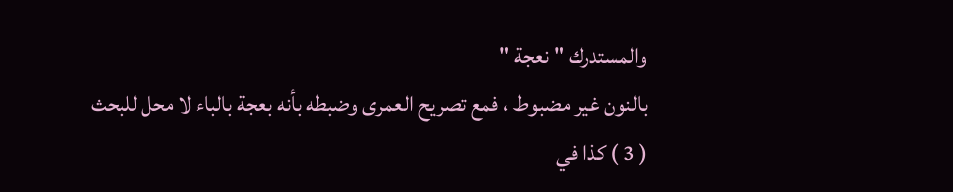والمستدرك " نعجة "
بالنون غير مضبوط ، فمع تصريح العمرى وضبطه بأنه بعجة بالباء لا محل للبحث
( 3 ) كذا في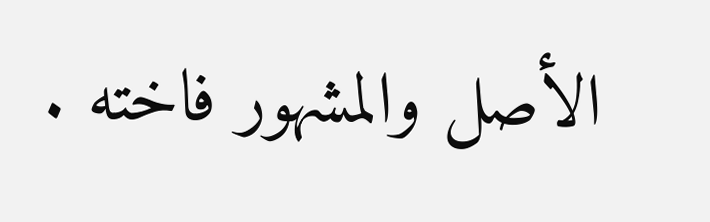الأصل والمشهور فاخته .